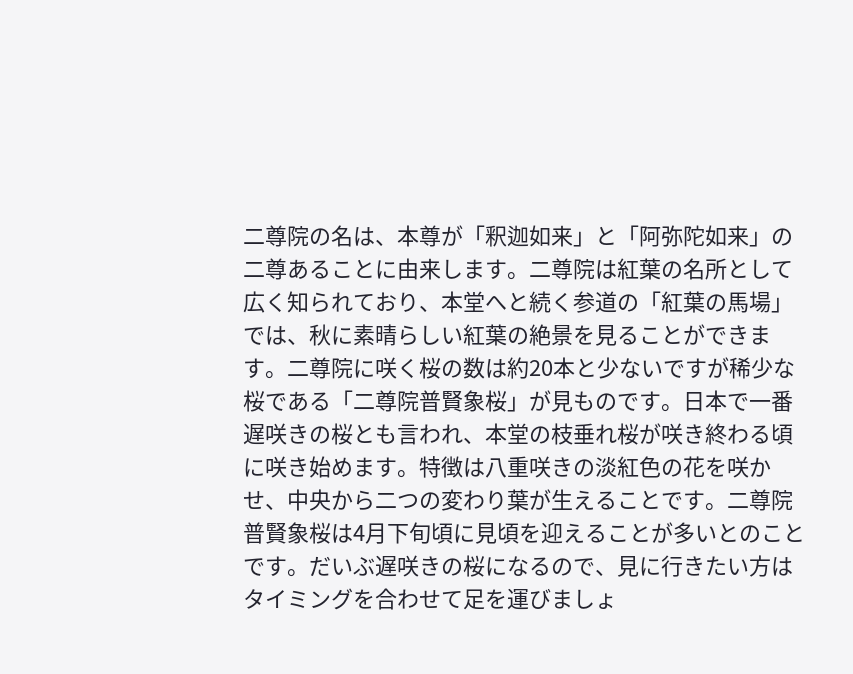二尊院の名は、本尊が「釈迦如来」と「阿弥陀如来」の二尊あることに由来します。二尊院は紅葉の名所として広く知られており、本堂へと続く参道の「紅葉の馬場」では、秋に素晴らしい紅葉の絶景を見ることができます。二尊院に咲く桜の数は約20本と少ないですが稀少な桜である「二尊院普賢象桜」が見ものです。日本で一番遅咲きの桜とも言われ、本堂の枝垂れ桜が咲き終わる頃に咲き始めます。特徴は八重咲きの淡紅色の花を咲かせ、中央から二つの変わり葉が生えることです。二尊院普賢象桜は4月下旬頃に見頃を迎えることが多いとのことです。だいぶ遅咲きの桜になるので、見に行きたい方はタイミングを合わせて足を運びましょ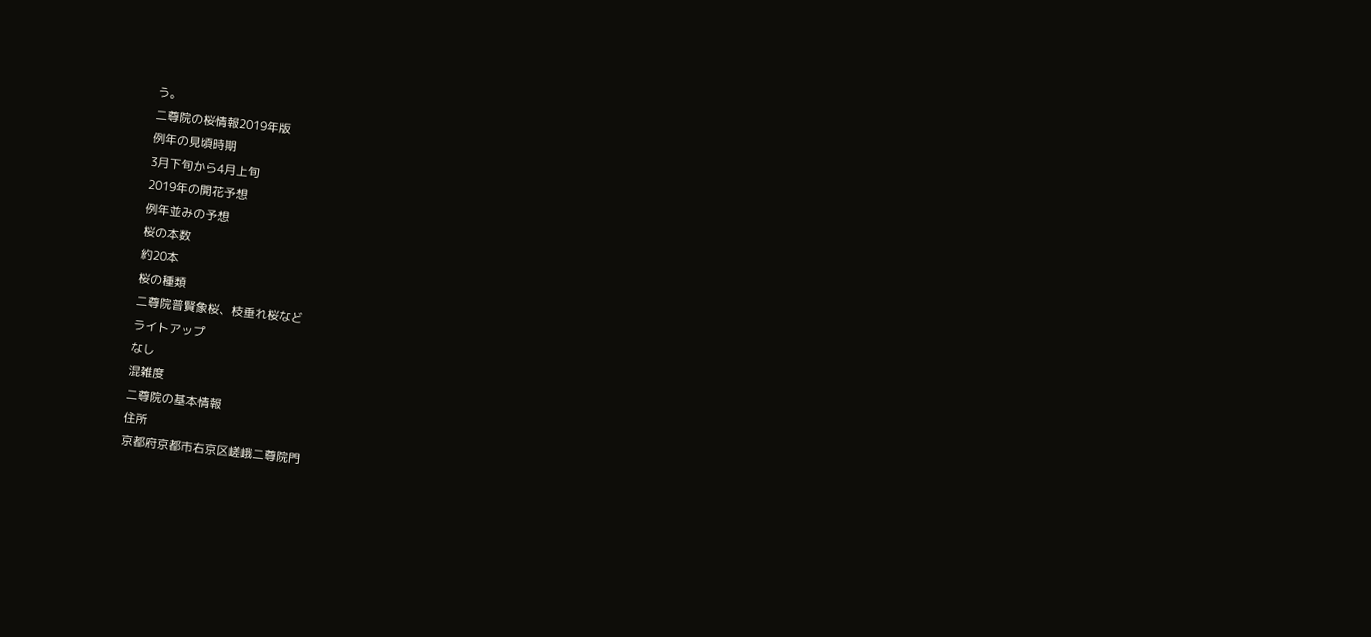う。
二尊院の桜情報2019年版
例年の見頃時期
3月下旬から4月上旬
2019年の開花予想
例年並みの予想
桜の本数
約20本
桜の種類
二尊院普賢象桜、枝垂れ桜など
ライトアップ
なし
混雑度
二尊院の基本情報
住所
京都府京都市右京区嵯峨二尊院門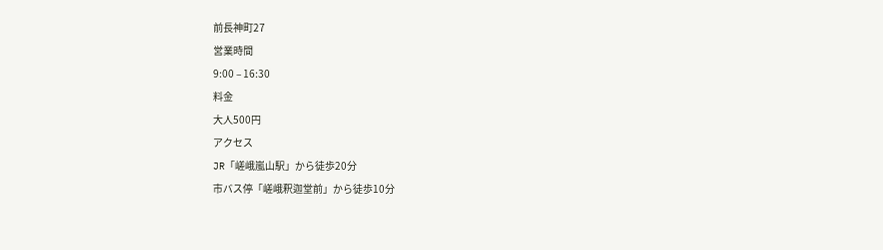前長神町27
営業時間
9:00 – 16:30
料金
大人500円
アクセス
JR「嵯峨嵐山駅」から徒歩20分
市バス停「嵯峨釈迦堂前」から徒歩10分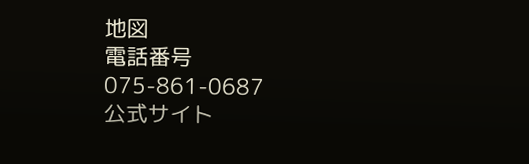地図
電話番号
075-861-0687
公式サイト